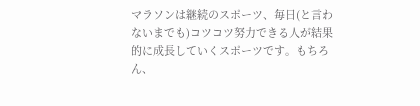マラソンは継続のスポーツ、毎日(と言わないまでも)コツコツ努力できる人が結果的に成長していくスポーツです。もちろん、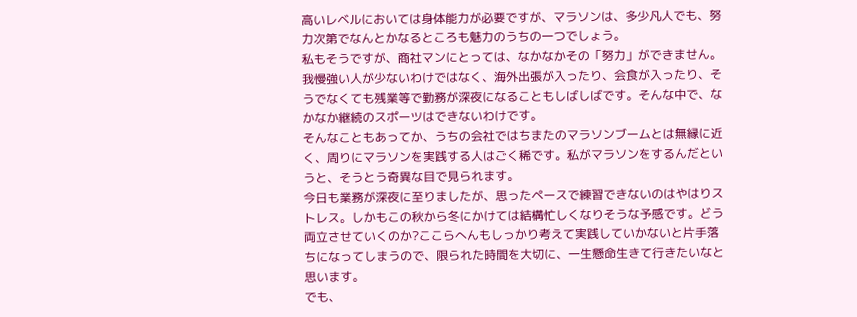高いレベルにおいては身体能力が必要ですが、マラソンは、多少凡人でも、努力次第でなんとかなるところも魅力のうちの一つでしょう。
私もそうですが、商社マンにとっては、なかなかその「努力」ができません。我慢強い人が少ないわけではなく、海外出張が入ったり、会食が入ったり、そうでなくても残業等で勤務が深夜になることもしばしばです。そんな中で、なかなか継続のスポーツはできないわけです。
そんなこともあってか、うちの会社ではちまたのマラソンブームとは無縁に近く、周りにマラソンを実践する人はごく稀です。私がマラソンをするんだというと、そうとう奇異な目で見られます。
今日も業務が深夜に至りましたが、思ったペースで練習できないのはやはりストレス。しかもこの秋から冬にかけては結構忙しくなりそうな予感です。どう両立させていくのか?ここらへんもしっかり考えて実践していかないと片手落ちになってしまうので、限られた時間を大切に、一生懸命生きて行きたいなと思います。
でも、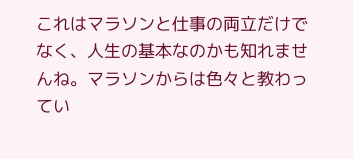これはマラソンと仕事の両立だけでなく、人生の基本なのかも知れませんね。マラソンからは色々と教わってい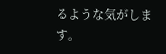るような気がします。